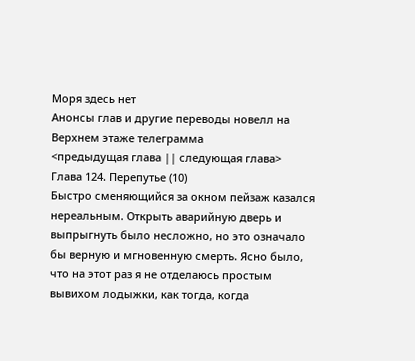Моря здесь нет
Анонсы глав и другие переводы новелл на Верхнем этаже телеграмма
<предыдущая глава || следующая глава>
Глава 124. Перепутье (10)
Быстро сменяющийся за окном пейзаж казался нереальным. Открыть аварийную дверь и выпрыгнуть было несложно, но это означало бы верную и мгновенную смерть. Ясно было, что на этот раз я не отделаюсь простым вывихом лодыжки, как тогда, когда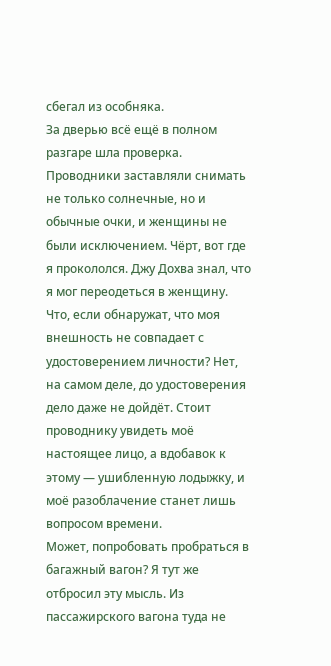сбегал из особняка.
За дверью всё ещё в полном разгаре шла проверка. Проводники заставляли снимать не только солнечные, но и обычные очки, и женщины не были исключением. Чёрт, вот где я прокололся. Джу Дохва знал, что я мог переодеться в женщину.
Что, если обнаружат, что моя внешность не совпадает с удостоверением личности? Нет, на самом деле, до удостоверения дело даже не дойдёт. Стоит проводнику увидеть моё настоящее лицо, а вдобавок к этому — ушибленную лодыжку, и моё разоблачение станет лишь вопросом времени.
Может, попробовать пробраться в багажный вагон? Я тут же отбросил эту мысль. Из пассажирского вагона туда не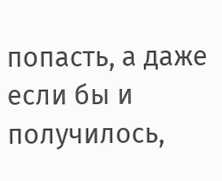попасть, а даже если бы и получилось,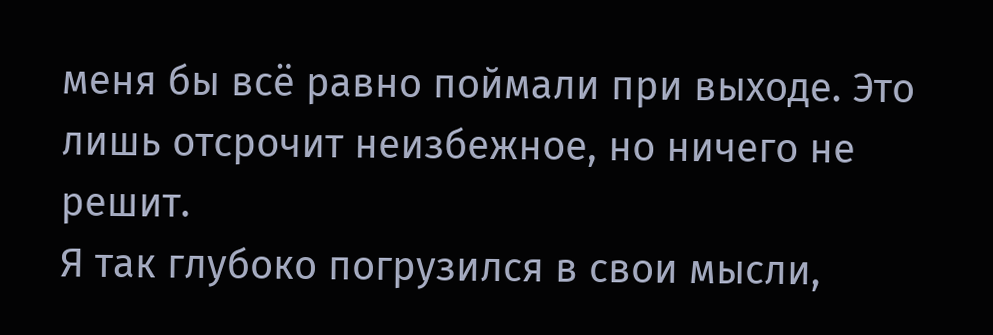меня бы всё равно поймали при выходе. Это лишь отсрочит неизбежное, но ничего не решит.
Я так глубоко погрузился в свои мысли,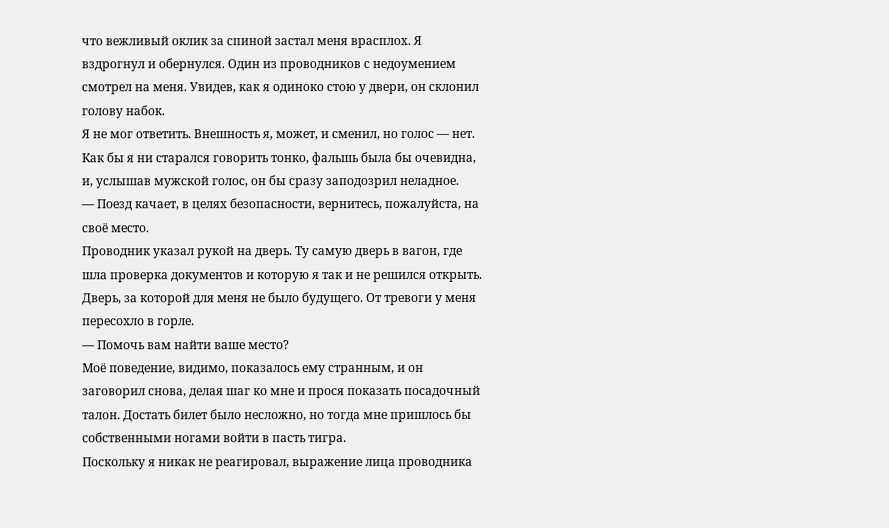что вежливый оклик за спиной застал меня врасплох. Я вздрогнул и обернулся. Один из проводников с недоумением смотрел на меня. Увидев, как я одиноко стою у двери, он склонил голову набок.
Я не мог ответить. Внешность я, может, и сменил, но голос — нет. Как бы я ни старался говорить тонко, фальшь была бы очевидна, и, услышав мужской голос, он бы сразу заподозрил неладное.
— Поезд качает, в целях безопасности, вернитесь, пожалуйста, на своё место.
Проводник указал рукой на дверь. Ту самую дверь в вагон, где шла проверка документов и которую я так и не решился открыть. Дверь, за которой для меня не было будущего. От тревоги у меня пересохло в горле.
— Помочь вам найти ваше место?
Моё поведение, видимо, показалось ему странным, и он заговорил снова, делая шаг ко мне и прося показать посадочный талон. Достать билет было несложно, но тогда мне пришлось бы собственными ногами войти в пасть тигра.
Поскольку я никак не реагировал, выражение лица проводника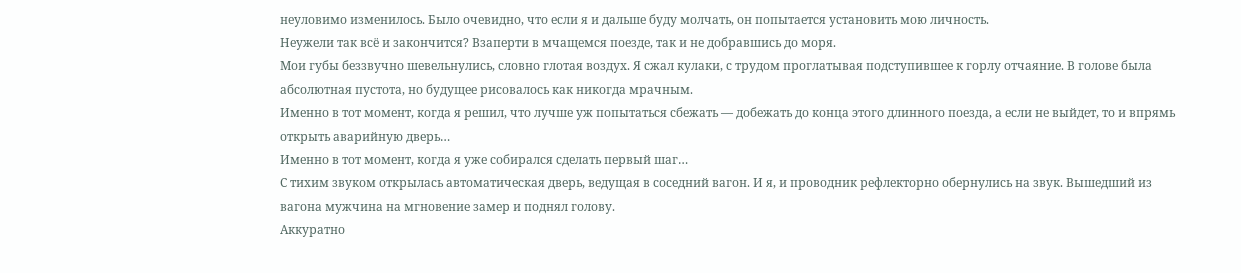неуловимо изменилось. Было очевидно, что если я и дальше буду молчать, он попытается установить мою личность.
Неужели так всё и закончится? Взаперти в мчащемся поезде, так и не добравшись до моря.
Мои губы беззвучно шевельнулись, словно глотая воздух. Я сжал кулаки, с трудом проглатывая подступившее к горлу отчаяние. В голове была абсолютная пустота, но будущее рисовалось как никогда мрачным.
Именно в тот момент, когда я решил, что лучше уж попытаться сбежать — добежать до конца этого длинного поезда, а если не выйдет, то и впрямь открыть аварийную дверь…
Именно в тот момент, когда я уже собирался сделать первый шаг…
С тихим звуком открылась автоматическая дверь, ведущая в соседний вагон. И я, и проводник рефлекторно обернулись на звук. Вышедший из вагона мужчина на мгновение замер и поднял голову.
Аккуратно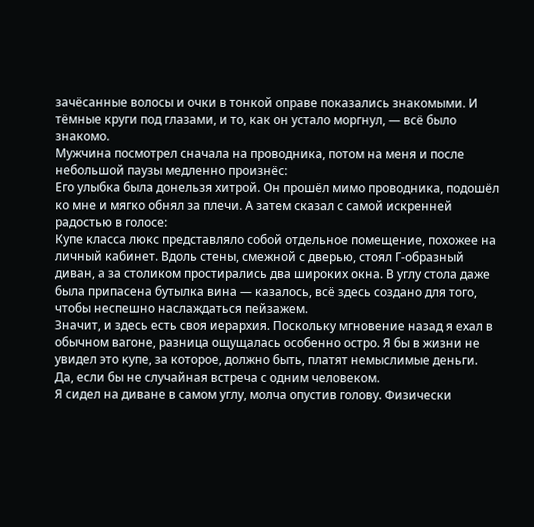зачёсанные волосы и очки в тонкой оправе показались знакомыми. И тёмные круги под глазами, и то, как он устало моргнул, — всё было знакомо.
Мужчина посмотрел сначала на проводника, потом на меня и после небольшой паузы медленно произнёс:
Его улыбка была донельзя хитрой. Он прошёл мимо проводника, подошёл ко мне и мягко обнял за плечи. А затем сказал с самой искренней радостью в голосе:
Купе класса люкс представляло собой отдельное помещение, похожее на личный кабинет. Вдоль стены, смежной с дверью, стоял Г-образный диван, а за столиком простирались два широких окна. В углу стола даже была припасена бутылка вина — казалось, всё здесь создано для того, чтобы неспешно наслаждаться пейзажем.
Значит, и здесь есть своя иерархия. Поскольку мгновение назад я ехал в обычном вагоне, разница ощущалась особенно остро. Я бы в жизни не увидел это купе, за которое, должно быть, платят немыслимые деньги.
Да, если бы не случайная встреча с одним человеком.
Я сидел на диване в самом углу, молча опустив голову. Физически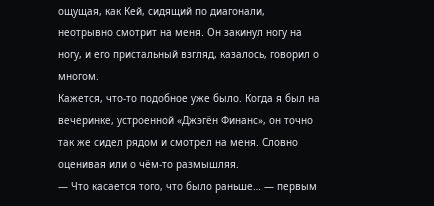ощущая, как Кей, сидящий по диагонали, неотрывно смотрит на меня. Он закинул ногу на ногу, и его пристальный взгляд, казалось, говорил о многом.
Кажется, что-то подобное уже было. Когда я был на вечеринке, устроенной «Джэгён Финанс», он точно так же сидел рядом и смотрел на меня. Словно оценивая или о чём-то размышляя.
— Что касается того, что было раньше… — первым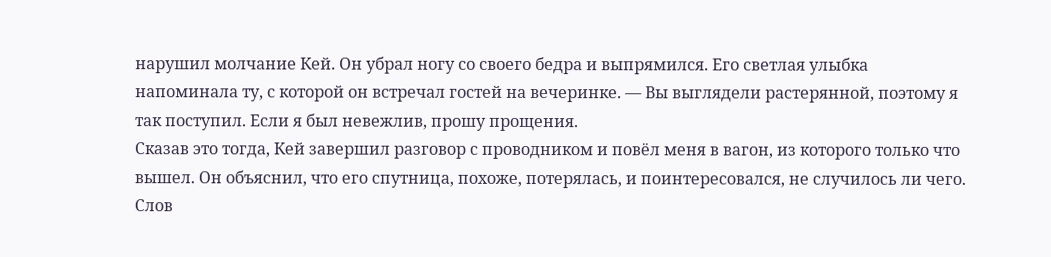нарушил молчание Кей. Он убрал ногу со своего бедра и выпрямился. Его светлая улыбка напоминала ту, с которой он встречал гостей на вечеринке. — Вы выглядели растерянной, поэтому я так поступил. Если я был невежлив, прошу прощения.
Сказав это тогда, Кей завершил разговор с проводником и повёл меня в вагон, из которого только что вышел. Он объяснил, что его спутница, похоже, потерялась, и поинтересовался, не случилось ли чего. Слов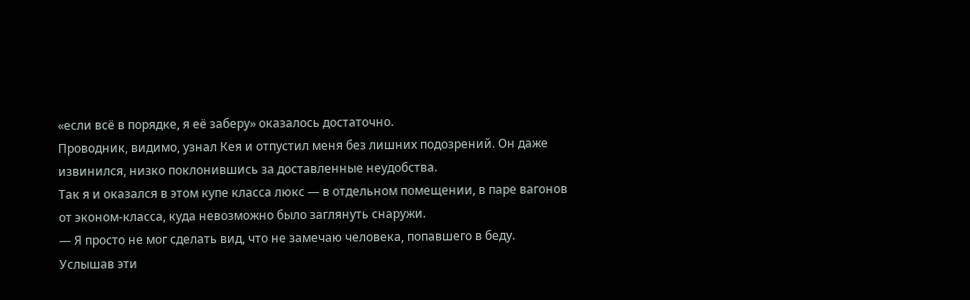«если всё в порядке, я её заберу» оказалось достаточно.
Проводник, видимо, узнал Кея и отпустил меня без лишних подозрений. Он даже извинился, низко поклонившись за доставленные неудобства.
Так я и оказался в этом купе класса люкс — в отдельном помещении, в паре вагонов от эконом-класса, куда невозможно было заглянуть снаружи.
— Я просто не мог сделать вид, что не замечаю человека, попавшего в беду.
Услышав эти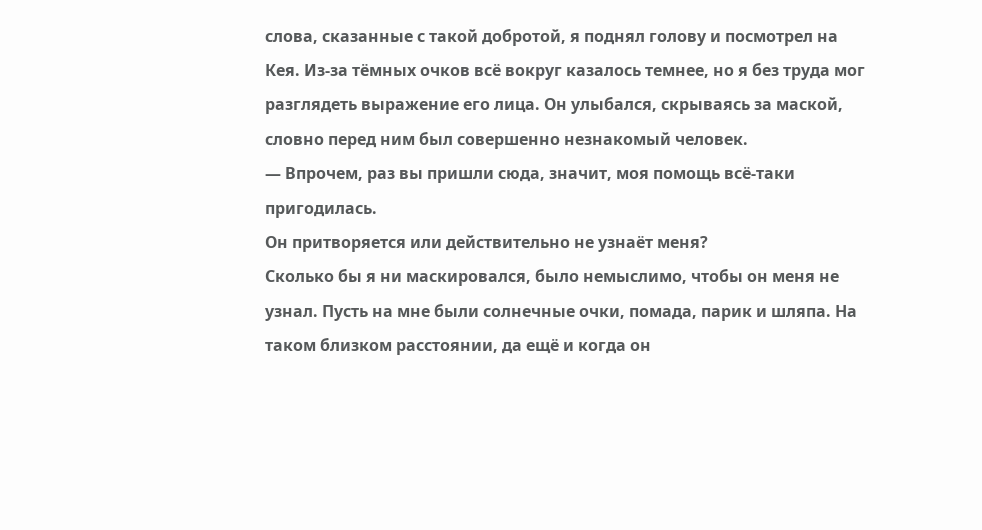слова, сказанные с такой добротой, я поднял голову и посмотрел на Кея. Из-за тёмных очков всё вокруг казалось темнее, но я без труда мог разглядеть выражение его лица. Он улыбался, скрываясь за маской, словно перед ним был совершенно незнакомый человек.
— Впрочем, раз вы пришли сюда, значит, моя помощь всё-таки пригодилась.
Он притворяется или действительно не узнаёт меня?
Сколько бы я ни маскировался, было немыслимо, чтобы он меня не узнал. Пусть на мне были солнечные очки, помада, парик и шляпа. На таком близком расстоянии, да ещё и когда он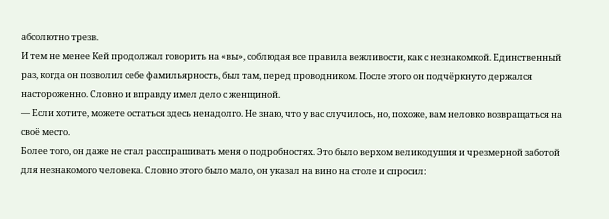абсолютно трезв.
И тем не менее Кей продолжал говорить на «вы», соблюдая все правила вежливости, как с незнакомкой. Единственный раз, когда он позволил себе фамильярность, был там, перед проводником. После этого он подчёркнуто держался настороженно. Словно и вправду имел дело с женщиной.
— Если хотите, можете остаться здесь ненадолго. Не знаю, что у вас случилось, но, похоже, вам неловко возвращаться на своё место.
Более того, он даже не стал расспрашивать меня о подробностях. Это было верхом великодушия и чрезмерной заботой для незнакомого человека. Словно этого было мало, он указал на вино на столе и спросил: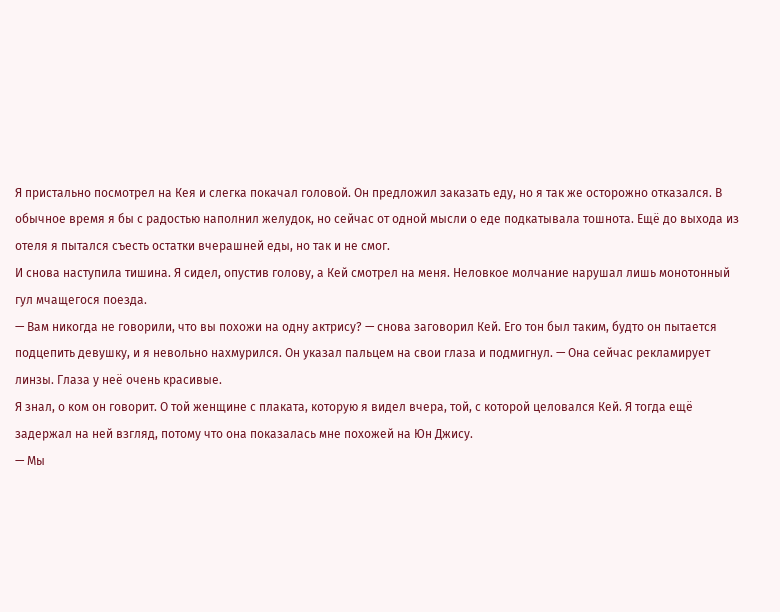Я пристально посмотрел на Кея и слегка покачал головой. Он предложил заказать еду, но я так же осторожно отказался. В обычное время я бы с радостью наполнил желудок, но сейчас от одной мысли о еде подкатывала тошнота. Ещё до выхода из отеля я пытался съесть остатки вчерашней еды, но так и не смог.
И снова наступила тишина. Я сидел, опустив голову, а Кей смотрел на меня. Неловкое молчание нарушал лишь монотонный гул мчащегося поезда.
— Вам никогда не говорили, что вы похожи на одну актрису? — снова заговорил Кей. Его тон был таким, будто он пытается подцепить девушку, и я невольно нахмурился. Он указал пальцем на свои глаза и подмигнул. — Она сейчас рекламирует линзы. Глаза у неё очень красивые.
Я знал, о ком он говорит. О той женщине с плаката, которую я видел вчера, той, с которой целовался Кей. Я тогда ещё задержал на ней взгляд, потому что она показалась мне похожей на Юн Джису.
— Мы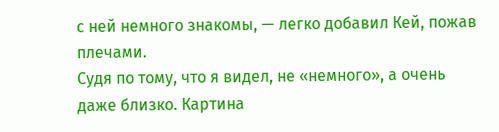с ней немного знакомы, — легко добавил Кей, пожав плечами.
Судя по тому, что я видел, не «немного», а очень даже близко. Картина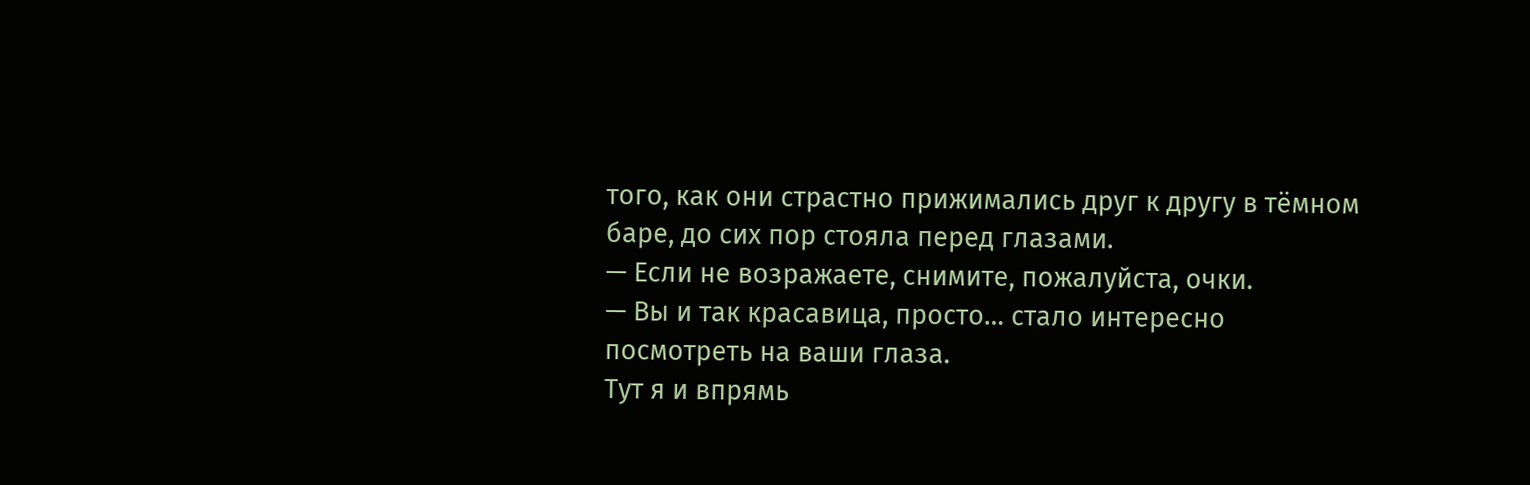того, как они страстно прижимались друг к другу в тёмном баре, до сих пор стояла перед глазами.
— Если не возражаете, снимите, пожалуйста, очки.
— Вы и так красавица, просто… стало интересно посмотреть на ваши глаза.
Тут я и впрямь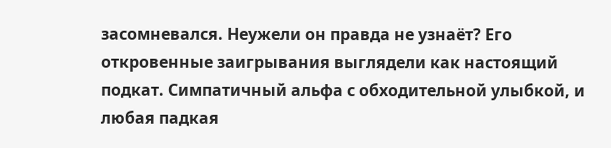засомневался. Неужели он правда не узнаёт? Его откровенные заигрывания выглядели как настоящий подкат. Симпатичный альфа с обходительной улыбкой, и любая падкая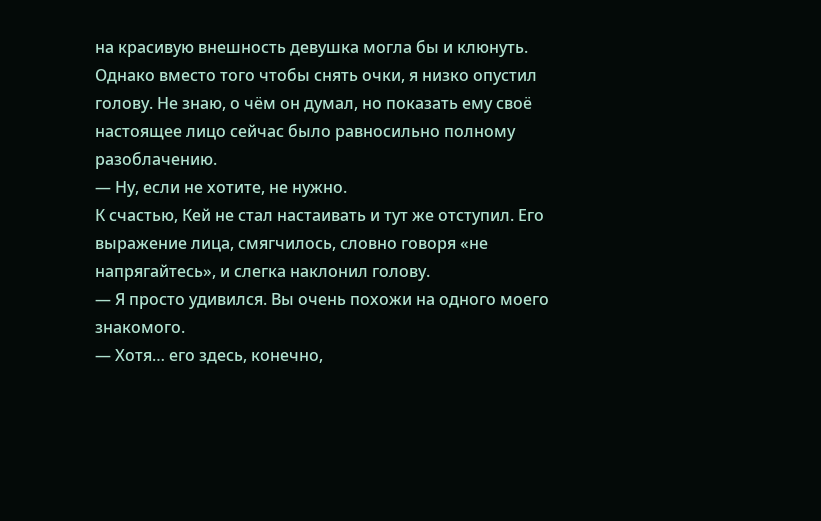на красивую внешность девушка могла бы и клюнуть.
Однако вместо того чтобы снять очки, я низко опустил голову. Не знаю, о чём он думал, но показать ему своё настоящее лицо сейчас было равносильно полному разоблачению.
— Ну, если не хотите, не нужно.
К счастью, Кей не стал настаивать и тут же отступил. Его выражение лица, смягчилось, словно говоря «не напрягайтесь», и слегка наклонил голову.
— Я просто удивился. Вы очень похожи на одного моего знакомого.
— Хотя… его здесь, конечно,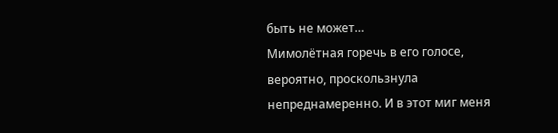быть не может…
Мимолётная горечь в его голосе, вероятно, проскользнула непреднамеренно. И в этот миг меня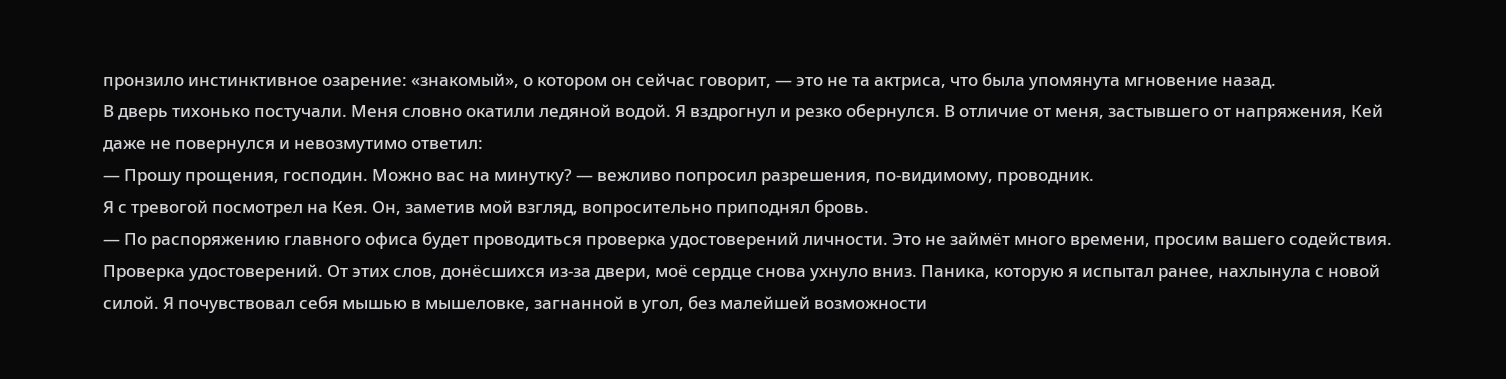пронзило инстинктивное озарение: «знакомый», о котором он сейчас говорит, — это не та актриса, что была упомянута мгновение назад.
В дверь тихонько постучали. Меня словно окатили ледяной водой. Я вздрогнул и резко обернулся. В отличие от меня, застывшего от напряжения, Кей даже не повернулся и невозмутимо ответил:
— Прошу прощения, господин. Можно вас на минутку? — вежливо попросил разрешения, по-видимому, проводник.
Я с тревогой посмотрел на Кея. Он, заметив мой взгляд, вопросительно приподнял бровь.
— По распоряжению главного офиса будет проводиться проверка удостоверений личности. Это не займёт много времени, просим вашего содействия.
Проверка удостоверений. От этих слов, донёсшихся из-за двери, моё сердце снова ухнуло вниз. Паника, которую я испытал ранее, нахлынула с новой силой. Я почувствовал себя мышью в мышеловке, загнанной в угол, без малейшей возможности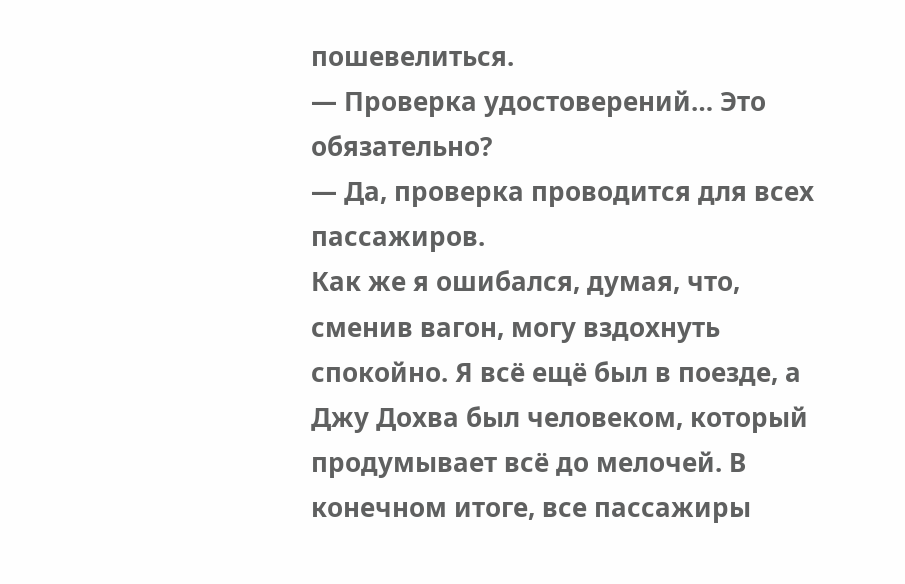пошевелиться.
— Проверка удостоверений… Это обязательно?
— Да, проверка проводится для всех пассажиров.
Как же я ошибался, думая, что, сменив вагон, могу вздохнуть спокойно. Я всё ещё был в поезде, а Джу Дохва был человеком, который продумывает всё до мелочей. В конечном итоге, все пассажиры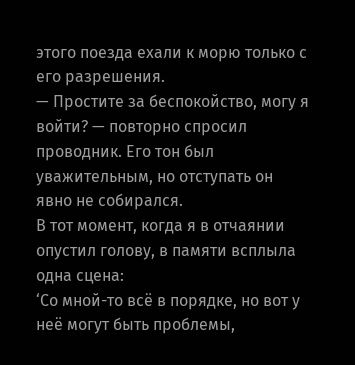этого поезда ехали к морю только с его разрешения.
— Простите за беспокойство, могу я войти? — повторно спросил проводник. Его тон был уважительным, но отступать он явно не собирался.
В тот момент, когда я в отчаянии опустил голову, в памяти всплыла одна сцена:
‘Со мной-то всё в порядке, но вот у неё могут быть проблемы,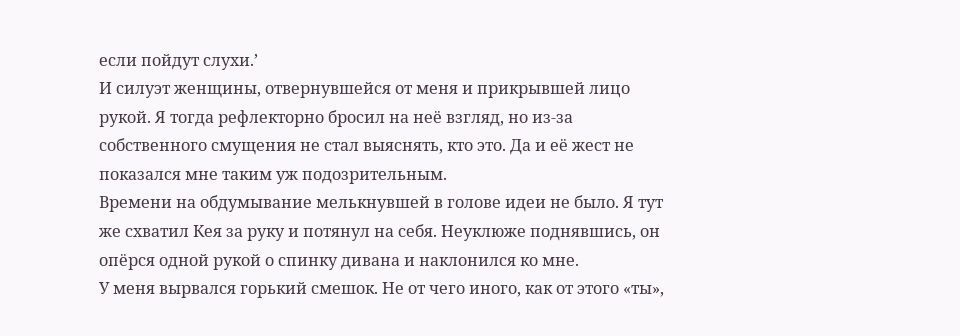если пойдут слухи.’
И силуэт женщины, отвернувшейся от меня и прикрывшей лицо рукой. Я тогда рефлекторно бросил на неё взгляд, но из-за собственного смущения не стал выяснять, кто это. Да и её жест не показался мне таким уж подозрительным.
Времени на обдумывание мелькнувшей в голове идеи не было. Я тут же схватил Кея за руку и потянул на себя. Неуклюже поднявшись, он опёрся одной рукой о спинку дивана и наклонился ко мне.
У меня вырвался горький смешок. Не от чего иного, как от этого «ты»,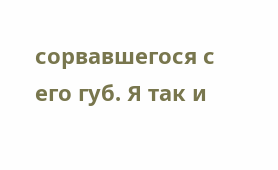сорвавшегося с его губ. Я так и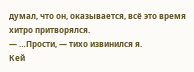думал, что он, оказывается, всё это время хитро притворялся.
— …Прости, — тихо извинился я.
Кей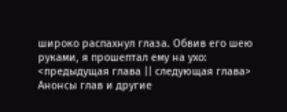широко распахнул глаза. Обвив его шею руками, я прошептал ему на ухо:
<предыдущая глава || следующая глава>
Анонсы глав и другие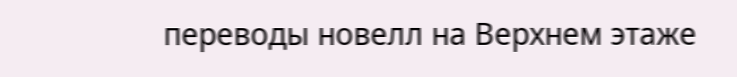переводы новелл на Верхнем этаже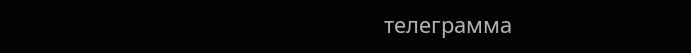телеграмма